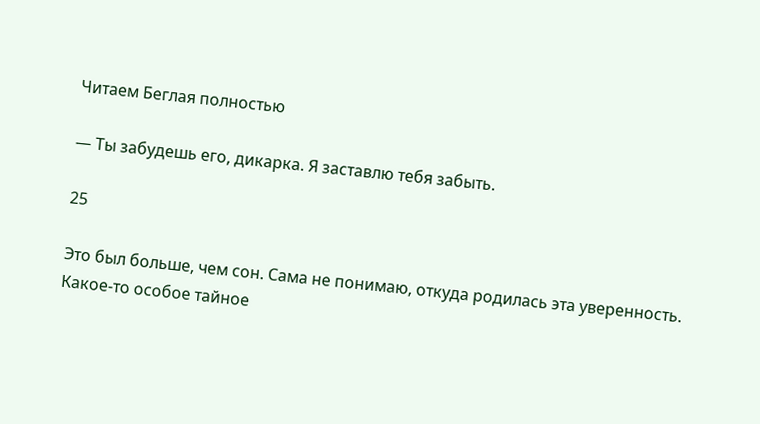Читаем Беглая полностью

— Ты забудешь его, дикарка. Я заставлю тебя забыть.

25

Это был больше, чем сон. Сама не понимаю, откуда родилась эта уверенность. Какое-то особое тайное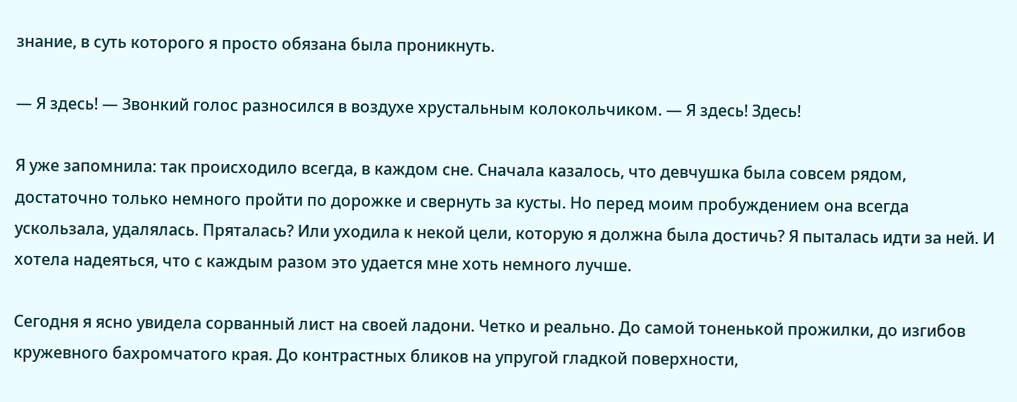знание, в суть которого я просто обязана была проникнуть.

— Я здесь! — Звонкий голос разносился в воздухе хрустальным колокольчиком. — Я здесь! Здесь!

Я уже запомнила: так происходило всегда, в каждом сне. Сначала казалось, что девчушка была совсем рядом, достаточно только немного пройти по дорожке и свернуть за кусты. Но перед моим пробуждением она всегда ускользала, удалялась. Пряталась? Или уходила к некой цели, которую я должна была достичь? Я пыталась идти за ней. И хотела надеяться, что с каждым разом это удается мне хоть немного лучше.

Сегодня я ясно увидела сорванный лист на своей ладони. Четко и реально. До самой тоненькой прожилки, до изгибов кружевного бахромчатого края. До контрастных бликов на упругой гладкой поверхности,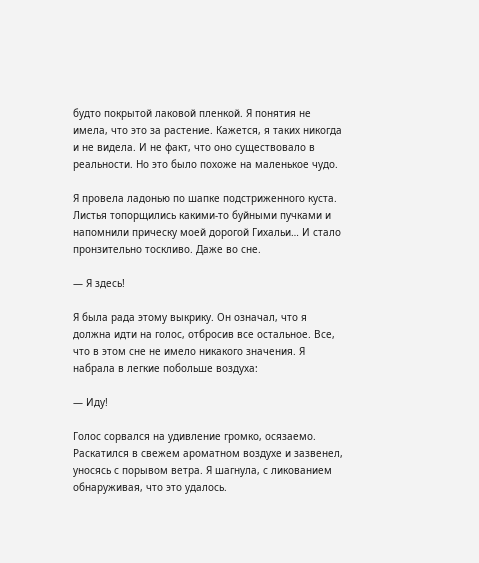будто покрытой лаковой пленкой. Я понятия не имела, что это за растение. Кажется, я таких никогда и не видела. И не факт, что оно существовало в реальности. Но это было похоже на маленькое чудо.

Я провела ладонью по шапке подстриженного куста. Листья топорщились какими-то буйными пучками и напомнили прическу моей дорогой Гихальи… И стало пронзительно тоскливо. Даже во сне.

— Я здесь!

Я была рада этому выкрику. Он означал, что я должна идти на голос, отбросив все остальное. Все, что в этом сне не имело никакого значения. Я набрала в легкие побольше воздуха:

— Иду!

Голос сорвался на удивление громко, осязаемо. Раскатился в свежем ароматном воздухе и зазвенел, уносясь с порывом ветра. Я шагнула, с ликованием обнаруживая, что это удалось.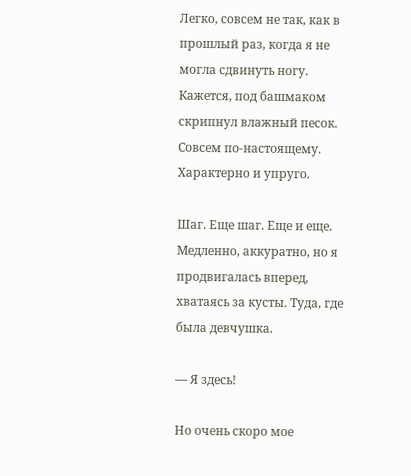Легко, совсем не так, как в прошлый раз, когда я не могла сдвинуть ногу. Кажется, под башмаком скрипнул влажный песок. Совсем по-настоящему. Характерно и упруго.

Шаг. Еще шаг. Еще и еще. Медленно, аккуратно, но я продвигалась вперед, хватаясь за кусты. Туда, где была девчушка.

— Я здесь!

Но очень скоро мое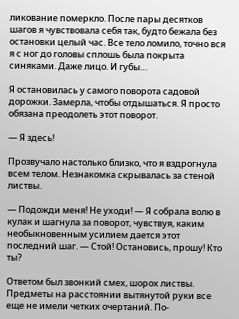ликование померкло. После пары десятков шагов я чувствовала себя так, будто бежала без остановки целый час. Все тело ломило, точно вся я с ног до головы сплошь была покрыта синяками. Даже лицо. И губы…

Я остановилась у самого поворота садовой дорожки. Замерла, чтобы отдышаться. Я просто обязана преодолеть этот поворот.

— Я здесь!

Прозвучало настолько близко, что я вздрогнула всем телом. Незнакомка скрывалась за стеной листвы.

— Подожди меня! Не уходи! — Я собрала волю в кулак и шагнула за поворот, чувствуя, каким необыкновенным усилием дается этот последний шаг. — Стой! Остановись, прошу! Кто ты?

Ответом был звонкий смех, шорох листвы. Предметы на расстоянии вытянутой руки все еще не имели четких очертаний. По-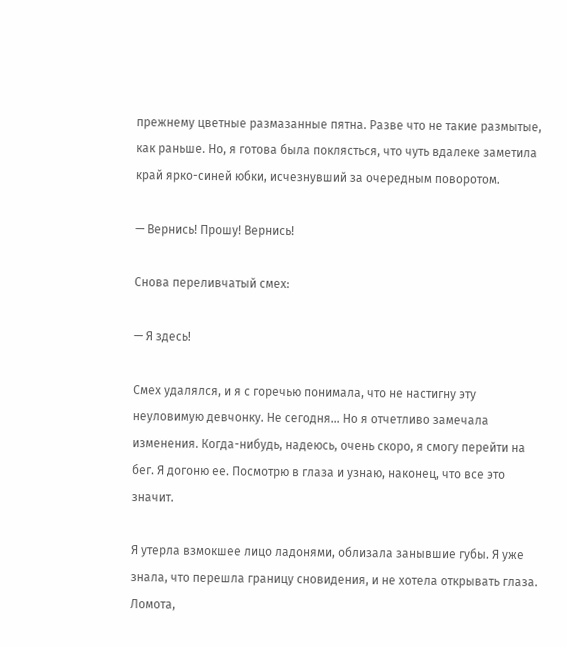прежнему цветные размазанные пятна. Разве что не такие размытые, как раньше. Но, я готова была поклясться, что чуть вдалеке заметила край ярко-синей юбки, исчезнувший за очередным поворотом.

— Вернись! Прошу! Вернись!

Снова переливчатый смех:

— Я здесь!

Смех удалялся, и я с горечью понимала, что не настигну эту неуловимую девчонку. Не сегодня… Но я отчетливо замечала изменения. Когда-нибудь, надеюсь, очень скоро, я смогу перейти на бег. Я догоню ее. Посмотрю в глаза и узнаю, наконец, что все это значит.

Я утерла взмокшее лицо ладонями, облизала занывшие губы. Я уже знала, что перешла границу сновидения, и не хотела открывать глаза. Ломота,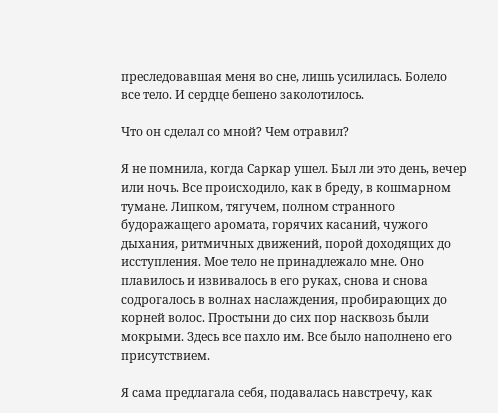преследовавшая меня во сне, лишь усилилась. Болело все тело. И сердце бешено заколотилось.

Что он сделал со мной? Чем отравил?

Я не помнила, когда Саркар ушел. Был ли это день, вечер или ночь. Все происходило, как в бреду, в кошмарном тумане. Липком, тягучем, полном странного будоражащего аромата, горячих касаний, чужого дыхания, ритмичных движений, порой доходящих до исступления. Мое тело не принадлежало мне. Оно плавилось и извивалось в его руках, снова и снова содрогалось в волнах наслаждения, пробирающих до корней волос. Простыни до сих пор насквозь были мокрыми. Здесь все пахло им. Все было наполнено его присутствием.

Я сама предлагала себя, подавалась навстречу, как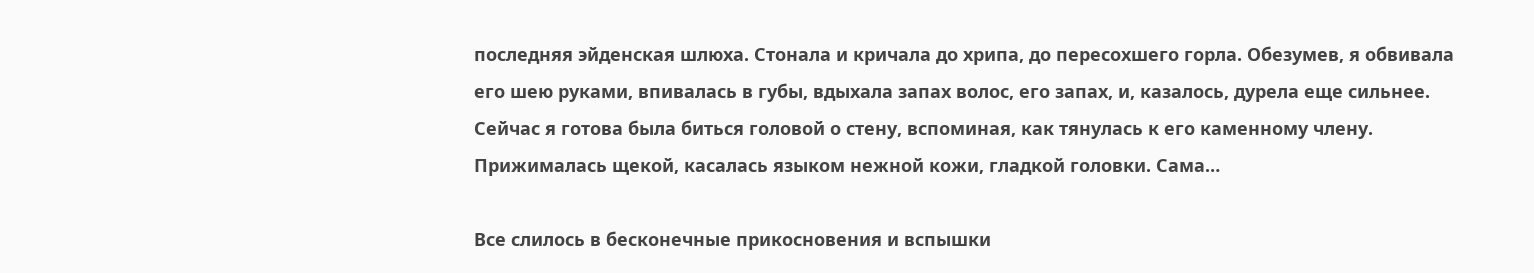последняя эйденская шлюха. Стонала и кричала до хрипа, до пересохшего горла. Обезумев, я обвивала его шею руками, впивалась в губы, вдыхала запах волос, его запах, и, казалось, дурела еще сильнее. Сейчас я готова была биться головой о стену, вспоминая, как тянулась к его каменному члену. Прижималась щекой, касалась языком нежной кожи, гладкой головки. Сама…

Все слилось в бесконечные прикосновения и вспышки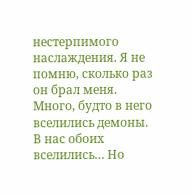нестерпимого наслаждения. Я не помню, сколько раз он брал меня. Много, будто в него вселились демоны. В нас обоих вселились… Но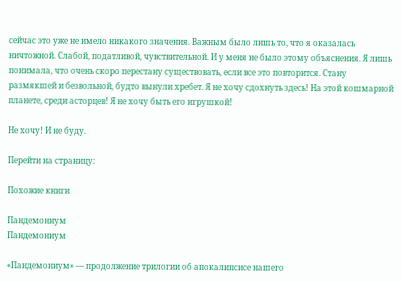сейчас это уже не имело никакого значения. Важным было лишь то, что я оказалась ничтожной. Слабой, податливой, чувствительной. И у меня не было этому объяснения. Я лишь понимала, что очень скоро перестану существовать, если все это повторится. Стану размякшей и безвольной, будто вынули хребет. Я не хочу сдохнуть здесь! На этой кошмарной планете, среди асторцев! Я не хочу быть его игрушкой!

Не хочу! И не буду.

Перейти на страницу:

Похожие книги

Пандемониум
Пандемониум

«Пандемониум» — продолжение трилогии об апокалипсисе нашего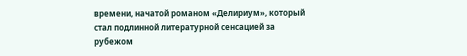времени, начатой романом «Делириум», который стал подлинной литературной сенсацией за рубежом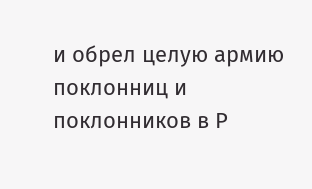и обрел целую армию поклонниц и поклонников в Р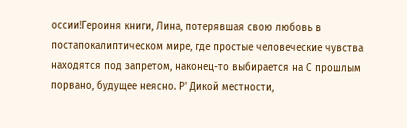оссии!Героиня книги, Лина, потерявшая свою любовь в постапокалиптическом мире, где простые человеческие чувства находятся под запретом, наконец-то выбирается на С прошлым порвано, будущее неясно. Р' Дикой местности,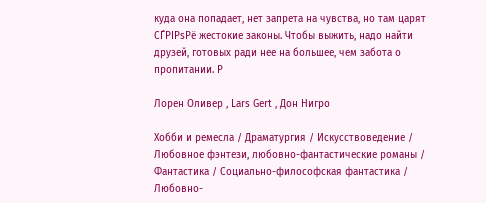куда она попадает, нет запрета на чувства, но там царят СЃРІРѕРё жестокие законы. Чтобы выжить, надо найти друзей, готовых ради нее на большее, чем забота о пропитании. Р

Лорен Оливер , Lars Gert , Дон Нигро

Хобби и ремесла / Драматургия / Искусствоведение / Любовное фэнтези, любовно-фантастические романы / Фантастика / Социально-философская фантастика / Любовно-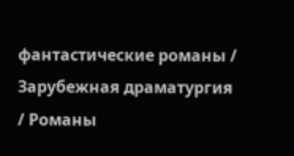фантастические романы / Зарубежная драматургия / Романы